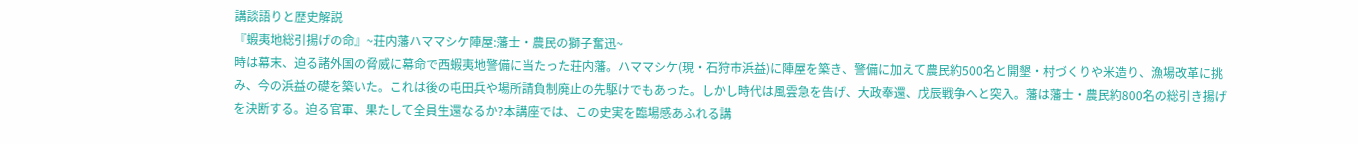講談語りと歴史解説
『蝦夷地総引揚げの命』~荘内藩ハママシケ陣屋:藩士・農民の獅子奮迅~
時は幕末、迫る諸外国の脅威に幕命で西蝦夷地警備に当たった荘内藩。ハママシケ(現・石狩市浜益)に陣屋を築き、警備に加えて農民約500名と開墾・村づくりや米造り、漁場改革に挑み、今の浜益の礎を築いた。これは後の屯田兵や場所請負制廃止の先駆けでもあった。しかし時代は風雲急を告げ、大政奉還、戊辰戦争へと突入。藩は藩士・農民約800名の総引き揚げを決断する。迫る官軍、果たして全員生還なるか?本講座では、この史実を臨場感あふれる講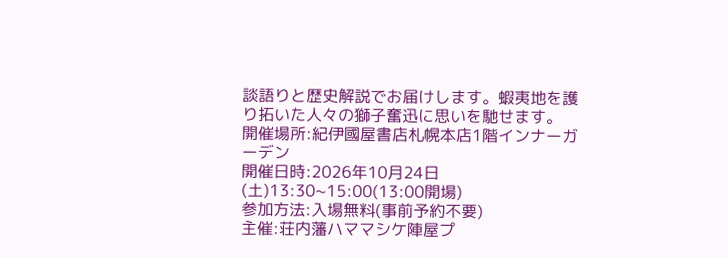談語りと歴史解説でお届けします。蝦夷地を護り拓いた人々の獅子奮迅に思いを馳せます。
開催場所:紀伊國屋書店札幌本店1階インナーガーデン
開催日時:2026年10月24日(土)13:30~15:00(13:00開場)
参加方法:入場無料(事前予約不要)
主催:荘内藩ハママシケ陣屋プ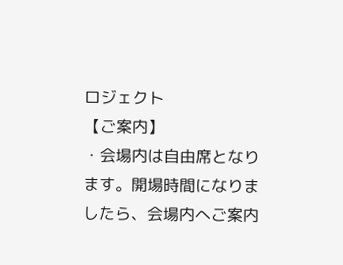ロジェクト
【ご案内】
・会場内は自由席となります。開場時間になりましたら、会場内へご案内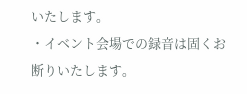いたします。
・イベント会場での録音は固くお断りいたします。